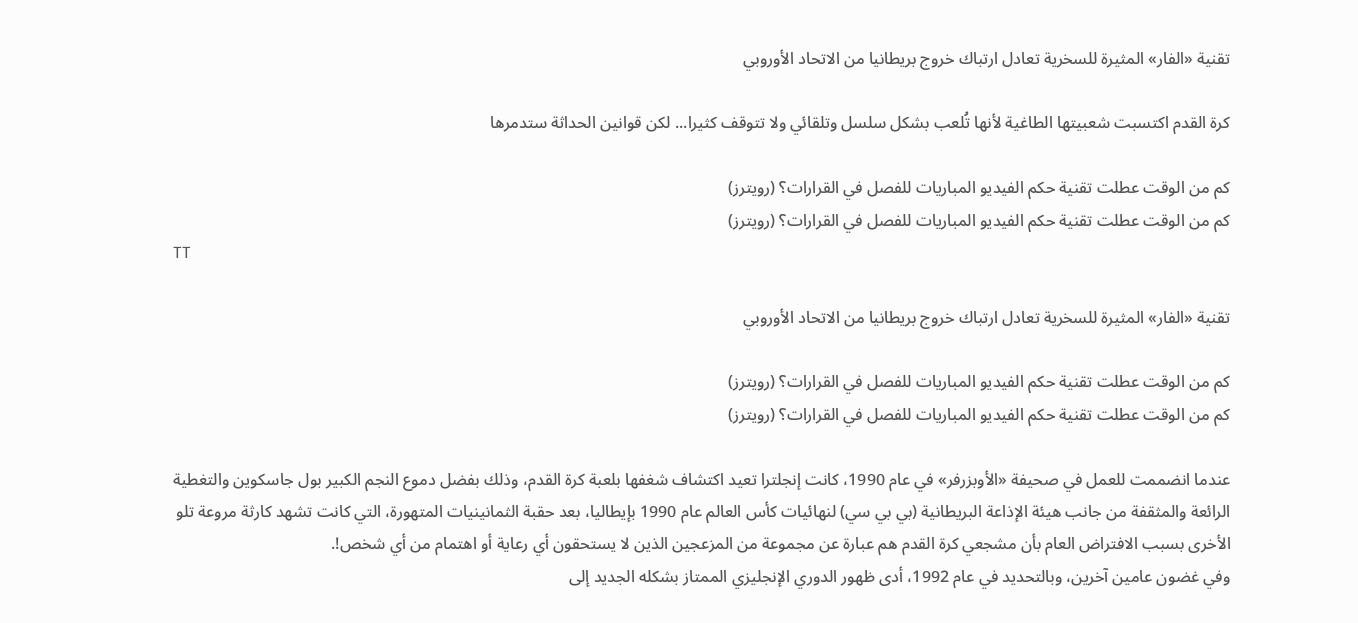تقنية «الفار» المثيرة للسخرية تعادل ارتباك خروج بريطانيا من الاتحاد الأوروبي

كرة القدم اكتسبت شعبيتها الطاغية لأنها تُلعب بشكل سلسل وتلقائي ولا تتوقف كثيرا... لكن قوانين الحداثة ستدمرها

كم من الوقت عطلت تقنية حكم الفيديو المباريات للفصل في القرارات؟ (رويترز)
كم من الوقت عطلت تقنية حكم الفيديو المباريات للفصل في القرارات؟ (رويترز)
TT

تقنية «الفار» المثيرة للسخرية تعادل ارتباك خروج بريطانيا من الاتحاد الأوروبي

كم من الوقت عطلت تقنية حكم الفيديو المباريات للفصل في القرارات؟ (رويترز)
كم من الوقت عطلت تقنية حكم الفيديو المباريات للفصل في القرارات؟ (رويترز)

عندما انضممت للعمل في صحيفة «الأوبزرفر» في عام 1990، كانت إنجلترا تعيد اكتشاف شغفها بلعبة كرة القدم، وذلك بفضل دموع النجم الكبير بول جاسكوين والتغطية الرائعة والمثقفة من جانب هيئة الإذاعة البريطانية (بي بي سي) لنهائيات كأس العالم عام 1990 بإيطاليا، بعد حقبة الثمانينيات المتهورة، التي كانت تشهد كارثة مروعة تلو الأخرى بسبب الافتراض العام بأن مشجعي كرة القدم هم عبارة عن مجموعة من المزعجين الذين لا يستحقون أي رعاية أو اهتمام من أي شخص!.
وفي غضون عامين آخرين، وبالتحديد في عام 1992، أدى ظهور الدوري الإنجليزي الممتاز بشكله الجديد إلى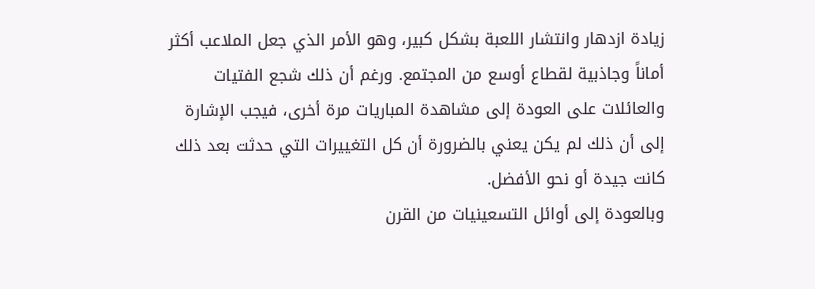زيادة ازدهار وانتشار اللعبة بشكل كبير، وهو الأمر الذي جعل الملاعب أكثر أماناً وجاذبية لقطاع أوسع من المجتمع. ورغم أن ذلك شجع الفتيات والعائلات على العودة إلى مشاهدة المباريات مرة أخرى، فيجب الإشارة إلى أن ذلك لم يكن يعني بالضرورة أن كل التغييرات التي حدثت بعد ذلك كانت جيدة أو نحو الأفضل.
وبالعودة إلى أوائل التسعينيات من القرن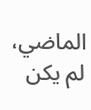الماضي، لم يكن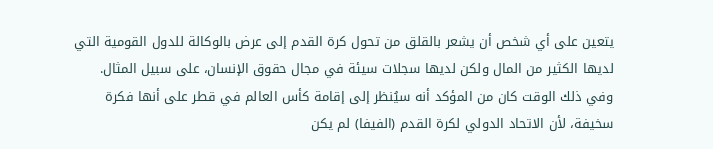يتعين على أي شخص أن يشعر بالقلق من تحول كرة القدم إلى عرض بالوكالة للدول القومية التي لديها الكثير من المال ولكن لديها سجلات سيئة في مجال حقوق الإنسان، على سبيل المثال. وفي ذلك الوقت كان من المؤكد أنه سيُنظر إلى إقامة كأس العالم في قطر على أنها فكرة سخيفة، لأن الاتحاد الدولي لكرة القدم (الفيفا) لم يكن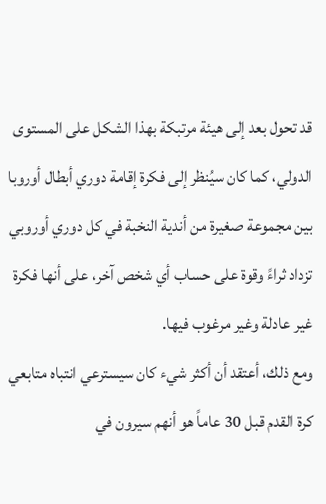قد تحول بعد إلى هيئة مرتبكة بهذا الشكل على المستوى الدولي، كما كان سيُنظر إلى فكرة إقامة دوري أبطال أوروبا بين مجموعة صغيرة من أندية النخبة في كل دوري أوروبي تزداد ثراءً وقوة على حساب أي شخص آخر، على أنها فكرة غير عادلة وغير مرغوب فيها.
ومع ذلك، أعتقد أن أكثر شيء كان سيسترعي انتباه متابعي كرة القدم قبل 30 عاماً هو أنهم سيرون في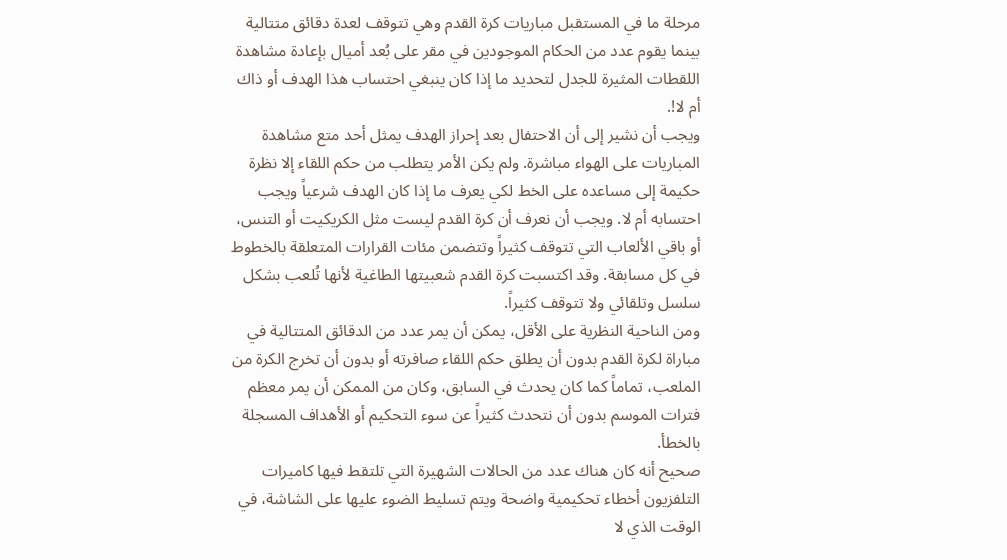مرحلة ما في المستقبل مباريات كرة القدم وهي تتوقف لعدة دقائق متتالية بينما يقوم عدد من الحكام الموجودين في مقر على بُعد أميال بإعادة مشاهدة اللقطات المثيرة للجدل لتحديد ما إذا كان ينبغي احتساب هذا الهدف أو ذاك أم لا!.
ويجب أن نشير إلى أن الاحتفال بعد إحراز الهدف يمثل أحد متع مشاهدة المباريات على الهواء مباشرة. ولم يكن الأمر يتطلب من حكم اللقاء إلا نظرة حكيمة إلى مساعده على الخط لكي يعرف ما إذا كان الهدف شرعياً ويجب احتسابه أم لا. ويجب أن نعرف أن كرة القدم ليست مثل الكريكيت أو التنس، أو باقي الألعاب التي تتوقف كثيراً وتتضمن مئات القرارات المتعلقة بالخطوط في كل مسابقة. وقد اكتسبت كرة القدم شعبيتها الطاغية لأنها تُلعب بشكل سلسل وتلقائي ولا تتوقف كثيراً.
ومن الناحية النظرية على الأقل، يمكن أن يمر عدد من الدقائق المتتالية في مباراة لكرة القدم بدون أن يطلق حكم اللقاء صافرته أو بدون أن تخرج الكرة من الملعب، تماماً كما كان يحدث في السابق، وكان من الممكن أن يمر معظم فترات الموسم بدون أن نتحدث كثيراً عن سوء التحكيم أو الأهداف المسجلة بالخطأ.
صحيح أنه كان هناك عدد من الحالات الشهيرة التي تلتقط فيها كاميرات التلفزيون أخطاء تحكيمية واضحة ويتم تسليط الضوء عليها على الشاشة، في الوقت الذي لا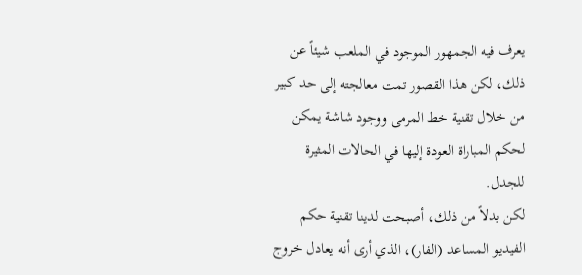يعرف فيه الجمهور الموجود في الملعب شيئاً عن ذلك، لكن هذا القصور تمت معالجته إلى حد كبير من خلال تقنية خط المرمى ووجود شاشة يمكن لحكم المباراة العودة إليها في الحالات المثيرة للجدل.
لكن بدلاً من ذلك، أصبحت لدينا تقنية حكم الفيديو المساعد (الفار)، الذي أرى أنه يعادل خروج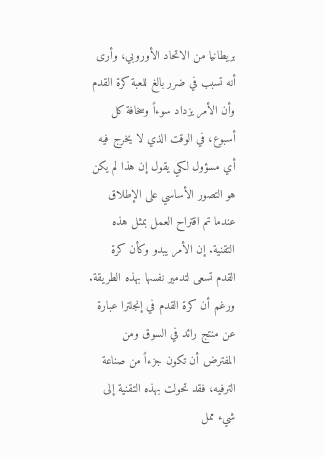بريطانيا من الاتحاد الأوروبي، وأرى أنه تسبب في ضرر بالغ للعبة كرة القدم وأن الأمر يزداد سوءاً وسخافة كل أسبوع، في الوقت الذي لا يخرج فيه أي مسؤول لكي يقول إن هذا لم يكن هو التصور الأساسي على الإطلاق عندما تم اقتراح العمل بمثل هذه التقنية. إن الأمر يبدو وكأن كرة القدم تسعى لتدمير نفسها بهذه الطريقة. ورغم أن كرة القدم في إنجلترا عبارة عن منتج رائد في السوق ومن المفترض أن تكون جزءاً من صناعة الترفيه، فقد تحولت بهذه التقنية إلى شيء ممل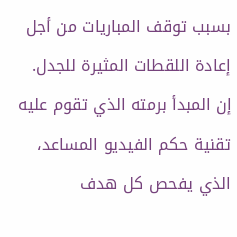بسبب توقف المباريات من أجل إعادة اللقطات المثيرة للجدل.
إن المبدأ برمته الذي تقوم عليه تقنية حكم الفيديو المساعد، الذي يفحص كل هدف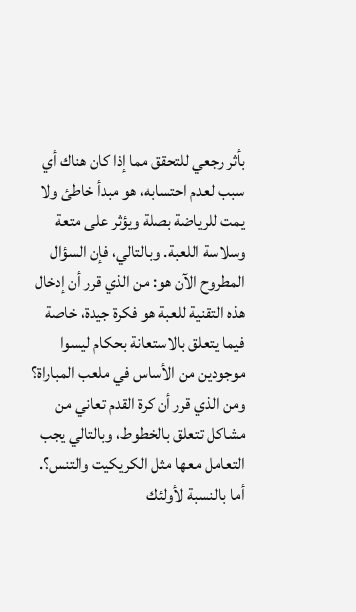بأثر رجعي للتحقق مما إذا كان هناك أي سبب لعدم احتسابه، هو مبدأ خاطئ ولا يمت للرياضة بصلة ويؤثر على متعة وسلاسة اللعبة. وبالتالي، فإن السؤال المطروح الآن هو: من الذي قرر أن إدخال هذه التقنية للعبة هو فكرة جيدة، خاصة فيما يتعلق بالاستعانة بحكام ليسوا موجودين من الأساس في ملعب المباراة؟ ومن الذي قرر أن كرة القدم تعاني من مشاكل تتعلق بالخطوط، وبالتالي يجب التعامل معها مثل الكريكيت والتنس؟.
أما بالنسبة لأولئك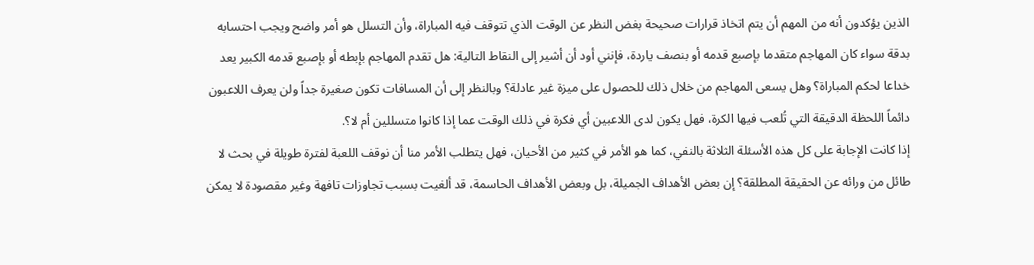الذين يؤكدون أنه من المهم أن يتم اتخاذ قرارات صحيحة بغض النظر عن الوقت الذي تتوقف فيه المباراة، وأن التسلل هو أمر واضح ويجب احتسابه بدقة سواء كان المهاجم متقدما بإصبع قدمه أو بنصف ياردة، فإنني أود أن أشير إلى النقاط التالية: هل تقدم المهاجم بإبطه أو بإصبع قدمه الكبير يعد خداعا لحكم المباراة؟ وهل يسعى المهاجم من خلال ذلك للحصول على ميزة غير عادلة؟ وبالنظر إلى أن المسافات تكون صغيرة جداً ولن يعرف اللاعبون دائماً اللحظة الدقيقة التي تُلعب فيها الكرة، فهل يكون لدى اللاعبين أي فكرة في ذلك الوقت عما إذا كانوا متسللين أم لا؟.
إذا كانت الإجابة على كل هذه الأسئلة الثلاثة بالنفي، كما هو الأمر في كثير من الأحيان، فهل يتطلب الأمر منا أن نوقف اللعبة لفترة طويلة في بحث لا طائل من ورائه عن الحقيقة المطلقة؟ إن بعض الأهداف الجميلة، بل وبعض الأهداف الحاسمة، قد ألغيت بسبب تجاوزات تافهة وغير مقصودة لا يمكن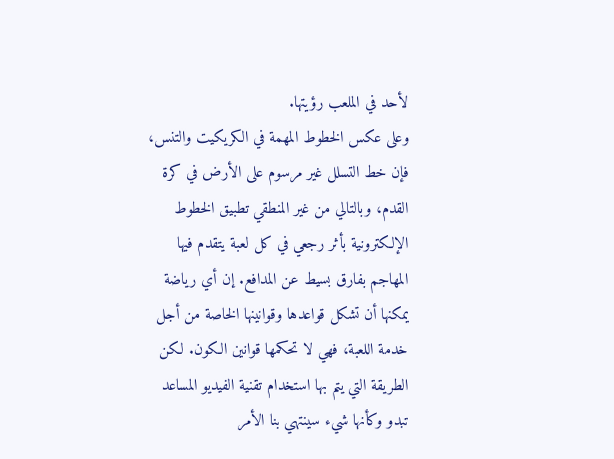لأحد في الملعب رؤيتها.
وعلى عكس الخطوط المهمة في الكريكيت والتنس، فإن خط التسلل غير مرسوم على الأرض في كرة القدم، وبالتالي من غير المنطقي تطبيق الخطوط الإلكترونية بأثر رجعي في كل لعبة يتقدم فيها المهاجم بفارق بسيط عن المدافع. إن أي رياضة يمكنها أن تشكل قواعدها وقوانينها الخاصة من أجل خدمة اللعبة، فهي لا تحكمها قوانين الكون. لكن الطريقة التي يتم بها استخدام تقنية الفيديو المساعد تبدو وكأنها شيء سينتهي بنا الأمر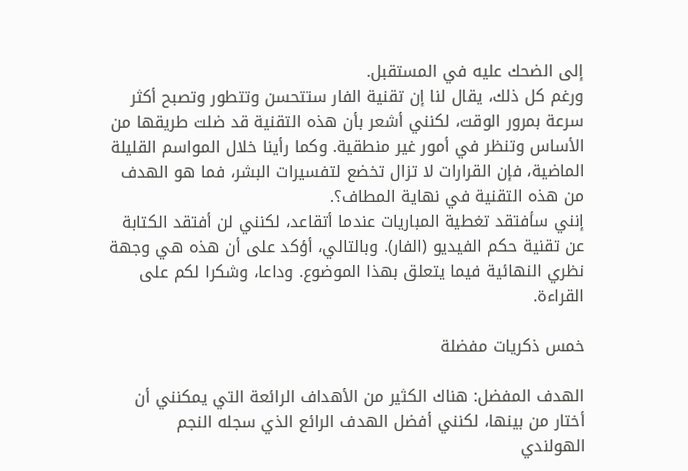إلى الضحك عليه في المستقبل.
ورغم كل ذلك، يقال لنا إن تقنية الفار ستتحسن وتتطور وتصبح أكثر سرعة بمرور الوقت، لكنني أشعر بأن هذه التقنية قد ضلت طريقها من الأساس وتنظر في أمور غير منطقية. وكما رأينا خلال المواسم القليلة الماضية، فإن القرارات لا تزال تخضع لتفسيرات البشر، فما هو الهدف من هذه التقنية في نهاية المطاف؟.
إنني سأفتقد تغطية المباريات عندما أتقاعد، لكنني لن أفتقد الكتابة عن تقنية حكم الفيديو (الفار). وبالتالي، أؤكد على أن هذه هي وجهة نظري النهائية فيما يتعلق بهذا الموضوع. وداعا، وشكرا لكم على القراءة.

خمس ذكريات مفضلة

الهدف المفضل: هناك الكثير من الأهداف الرائعة التي يمكنني أن أختار من بينها، لكنني أفضل الهدف الرائع الذي سجله النجم الهولندي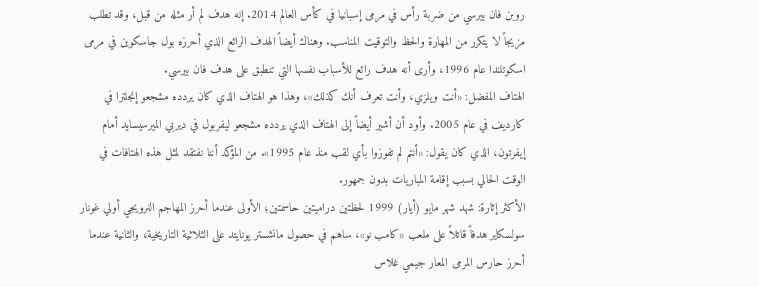روبن فان بيرسي من ضربة رأس في مرمى إسبانيا في كأس العالم 2014. إنه هدف لم أر مثله من قبل، وقد تطلب مزيجاً لا يتكرر من المهارة والحظ والتوقيت المناسب. وهناك أيضاً الهدف الرائع الذي أحرزه بول جاسكوين في مرمى اسكوتلندا عام 1996، وأرى أنه هدف رائع للأسباب نفسها التي تنطبق على هدف فان بيرسي.
الهتاف المفضل: «أنت ويلزي، وأنت تعرف أنك كذلك»، وهذا هو الهتاف الذي كان يردده مشجعو إنجلترا في كارديف في عام 2005. وأود أن أشير أيضاً إلى الهتاف الذي يردده مشجعو ليفربول في ديربي الميرسيسايد أمام إيفرتون، الذي كان يقول: «أنتم لم تفوزوا بأي لقب منذ عام 1995». من المؤكد أننا نفتقد لمثل هذه الهتافات في الوقت الحالي بسبب إقامة المباريات بدون جمهور.
الأكثر إثارة: شهد شهر مايو (أيار) 1999 لحظتين دراميتين حاسمتين؛ الأولى عندما أحرز المهاجم النرويجي أولي غونار سولسكاير هدفاً قاتلاً على ملعب «كامب نو»، ساهم في حصول مانشستر يونايتد على الثلاثية التاريخية، والثانية عندما أحرز حارس المرمى المعار جيمي غلاس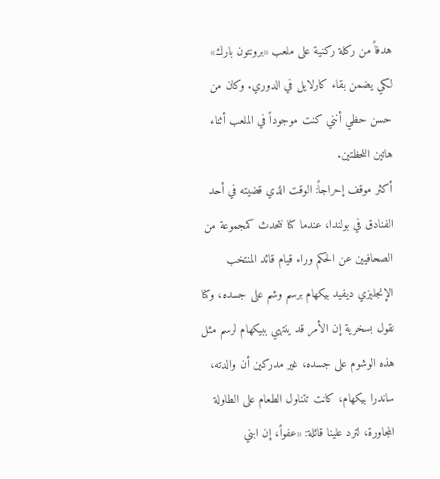هدفاً من ركلة ركنية على ملعب «برونتون بارك» لكي يضمن بقاء كارلايل في الدوري. وكان من حسن حظي أنني كنت موجوداً في الملعب أثناء هاتين اللحظتين.
أكثر موقف إحراجاً: الوقت الذي قضيته في أحد الفنادق في بولندا، عندما كنا نتحدث كمجموعة من الصحافيين عن الحكم وراء قيام قائد المنتخب الإنجليزي ديفيد بيكهام برسم وشم على جسده، وكنا نقول بسخرية إن الأمر قد ينتهي ببيكهام لرسم مثل هذه الوشوم على جسده، غير مدركين أن والدته، ساندرا بيكهام، كانت تتناول الطعام على الطاولة المجاورة، لترد علينا قائلة: «عفواً، إن ابني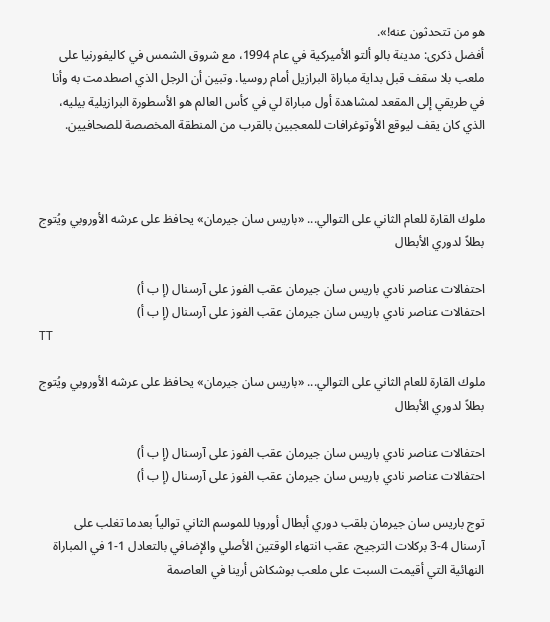هو من تتحدثون عنه!».
أفضل ذكرى: مدينة بالو ألتو الأميركية في عام 1994، مع شروق الشمس في كاليفورنيا على ملعب بلا سقف قبل بداية مباراة البرازيل أمام روسيا. وتبين أن الرجل الذي اصطدمت به وأنا في طريقي إلى المقعد لمشاهدة أول مباراة لي في كأس العالم هو الأسطورة البرازيلية بيليه، الذي كان يقف ليوقع الأوتوغرافات للمعجبين بالقرب من المنطقة المخصصة للصحافيين.



ملوك القارة للعام الثاني على التوالي... «باريس سان جيرمان» يحافظ على عرشه الأوروبي ويُتوج بطلاً لدوري الأبطال

احتفالات عناصر نادي باريس سان جيرمان عقب الفوز على آرسنال (إ ب أ)
احتفالات عناصر نادي باريس سان جيرمان عقب الفوز على آرسنال (إ ب أ)
TT

ملوك القارة للعام الثاني على التوالي... «باريس سان جيرمان» يحافظ على عرشه الأوروبي ويُتوج بطلاً لدوري الأبطال

احتفالات عناصر نادي باريس سان جيرمان عقب الفوز على آرسنال (إ ب أ)
احتفالات عناصر نادي باريس سان جيرمان عقب الفوز على آرسنال (إ ب أ)

توج باريس سان جيرمان بلقب دوري أبطال أوروبا للموسم الثاني توالياً بعدما تغلب على آرسنال 4-3 بركلات الترجيح، عقب انتهاء الوقتين الأصلي والإضافي بالتعادل 1-1 في المباراة النهائية التي أقيمت السبت على ملعب بوشكاش أرينا في العاصمة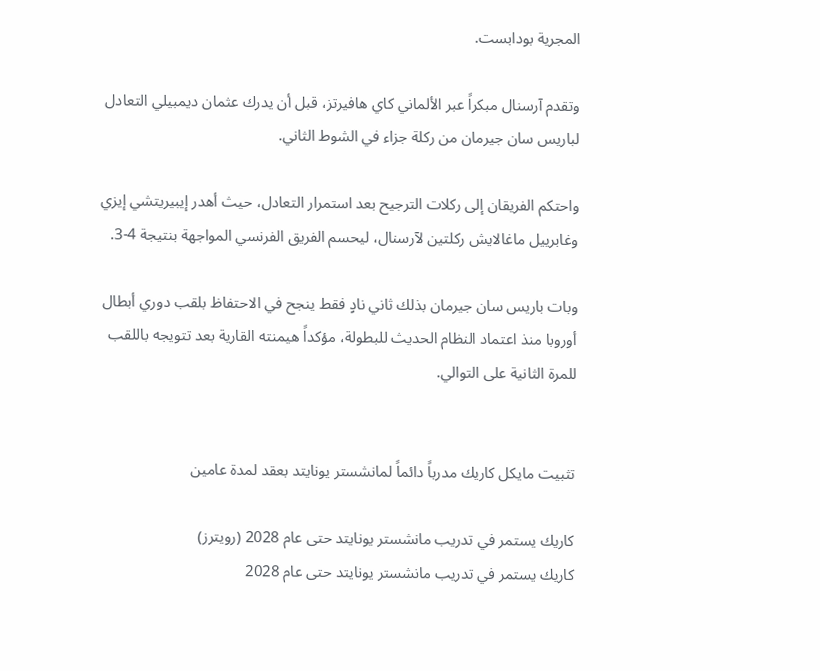المجرية بودابست.

وتقدم آرسنال مبكراً عبر الألماني كاي هافيرتز، قبل أن يدرك عثمان ديمبيلي التعادل لباريس سان جيرمان من ركلة جزاء في الشوط الثاني.

واحتكم الفريقان إلى ركلات الترجيح بعد استمرار التعادل، حيث أهدر إيبيريتشي إيزي وغابرييل ماغالايش ركلتين لآرسنال، ليحسم الفريق الفرنسي المواجهة بنتيجة 4-3.

وبات باريس سان جيرمان بذلك ثاني نادٍ فقط ينجح في الاحتفاظ بلقب دوري أبطال أوروبا منذ اعتماد النظام الحديث للبطولة، مؤكداً هيمنته القارية بعد تتويجه باللقب للمرة الثانية على التوالي.


تثبيت مايكل كاريك مدرباً دائماً لمانشستر يونايتد بعقد لمدة عامين

كاريك يستمر في تدريب مانشستر يونايتد حتى عام 2028 (رويترز)
كاريك يستمر في تدريب مانشستر يونايتد حتى عام 2028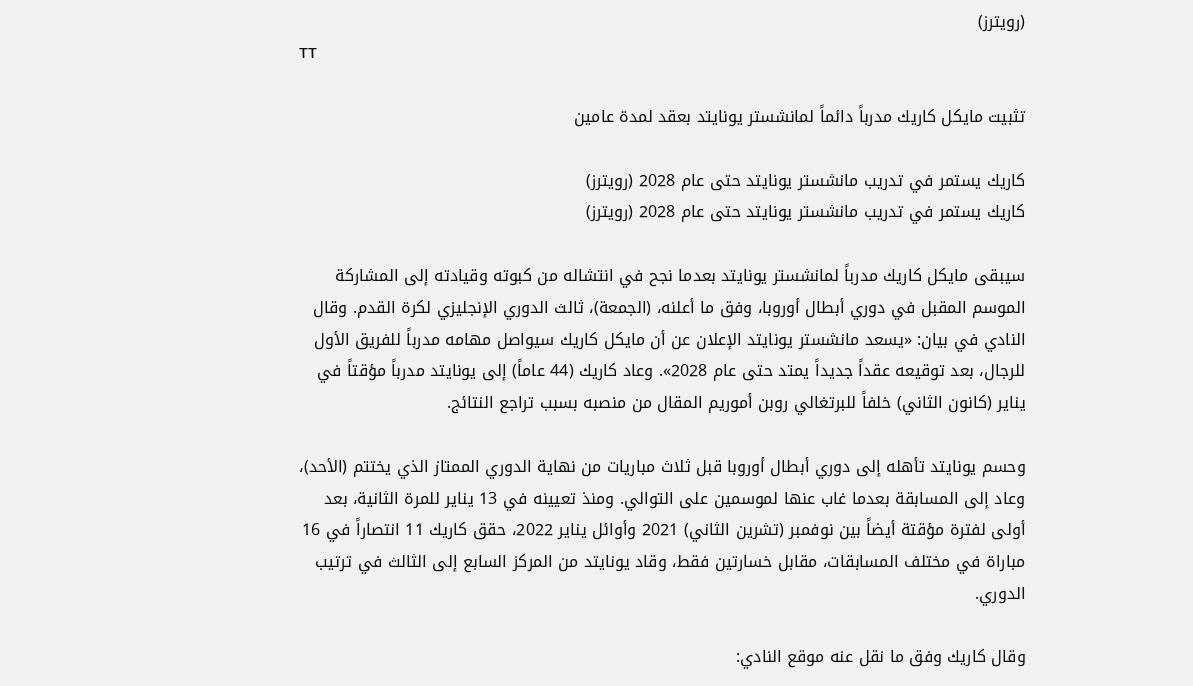(رويترز)
TT

تثبيت مايكل كاريك مدرباً دائماً لمانشستر يونايتد بعقد لمدة عامين

كاريك يستمر في تدريب مانشستر يونايتد حتى عام 2028 (رويترز)
كاريك يستمر في تدريب مانشستر يونايتد حتى عام 2028 (رويترز)

سيبقى مايكل كاريك مدرباً لمانشستر يونايتد بعدما نجح في انتشاله من كبوته وقيادته إلى المشاركة الموسم المقبل في دوري أبطال أوروبا، وفق ما أعلنه، (الجمعة)، ثالث الدوري الإنجليزي لكرة القدم. وقال النادي في بيان: «يسعد مانشستر يونايتد الإعلان عن أن مايكل كاريك سيواصل مهامه مدرباً للفريق الأول للرجال، بعد توقيعه عقداً جديداً يمتد حتى عام 2028». وعاد كاريك (44 عاماً) إلى يونايتد مدرباً مؤقتاً في يناير (كانون الثاني) خلفاً للبرتغالي روبن أموريم المقال من منصبه بسبب تراجع النتائج.

وحسم يونايتد تأهله إلى دوري أبطال أوروبا قبل ثلاث مباريات من نهاية الدوري الممتاز الذي يختتم (الأحد)، وعاد إلى المسابقة بعدما غاب عنها لموسمين على التوالي. ومنذ تعيينه في 13 يناير للمرة الثانية، بعد أولى لفترة مؤقتة أيضاً بين نوفمبر (تشرين الثاني) 2021 وأوائل يناير 2022، حقق كاريك 11 انتصاراً في 16 مباراة في مختلف المسابقات، مقابل خسارتين فقط، وقاد يونايتد من المركز السابع إلى الثالث في ترتيب الدوري.

وقال كاريك وفق ما نقل عنه موقع النادي: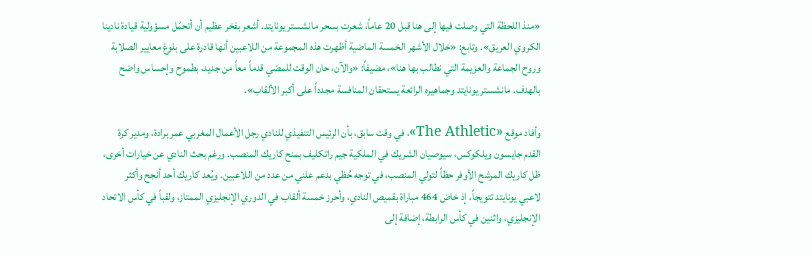«منذ اللحظة التي وصلت فيها إلى هنا قبل 20 عاماً، شعرت بسحر مانشستر يونايتد. أشعر بفخر عظيم أن أتحمّل مسؤولية قيادة نادينا الكروي العريق». وتابع: «خلال الأشهر الخمسة الماضية أظهرت هذه المجموعة من اللاعبين أنها قادرة على بلوغ معايير الصلابة وروح الجماعة والعزيمة التي نطالب بها هنا»، مضيفاً: «والآن، حان الوقت للمضي قدماً معاً من جديد، بطموح وإحساس واضح بالهدف. مانشستر يونايتد وجماهيره الرائعة يستحقان المنافسة مجدداً على أكبر الألقاب».

وأفاد موقع «The Athletic»، في وقت سابق، بأن الرئيس التنفيذي للنادي رجل الأعمال المغربي عمر برادة، ومدير كرة القدم جايسون ويلكوكس، سيوصيان الشريك في الملكية جيم راتكليف بمنح كاريك المنصب. ورغم بحث النادي عن خيارات أخرى، ظل كاريك المرشح الأوفر حظاً لتولي المنصب، في توجه حُظي بدعم علني من عدد من اللاعبين. ويُعد كاريك أحد أنجح وأكثر لاعبي يونايتد تتويجاً، إذ خاض 464 مباراة بقميص النادي، وأحرز خمسة ألقاب في الدوري الإنجليزي الممتاز، ولقباً في كأس الاتحاد الإنجليزي، واثنين في كأس الرابطة، إضافة إلى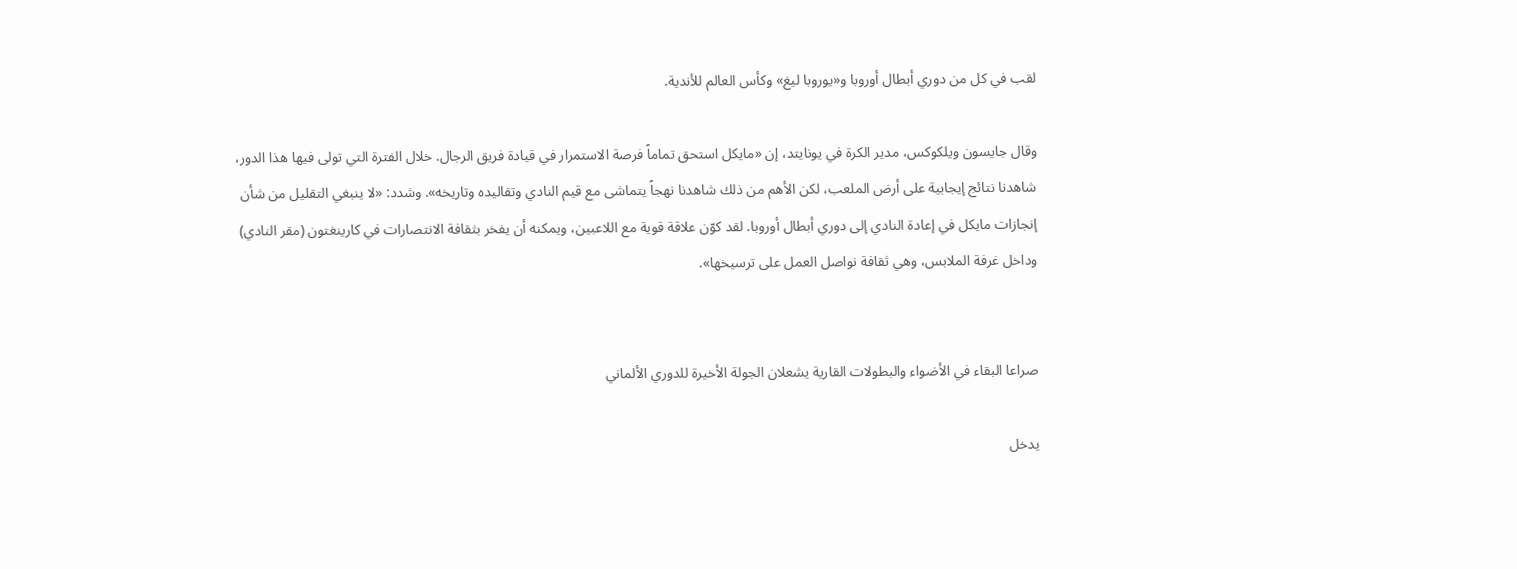لقب في كل من دوري أبطال أوروبا و«يوروبا ليغ» وكأس العالم للأندية.

وقال جايسون ويلكوكس، مدير الكرة في يونايتد، إن «مايكل استحق تماماً فرصة الاستمرار في قيادة فريق الرجال. خلال الفترة التي تولى فيها هذا الدور، شاهدنا نتائج إيجابية على أرض الملعب، لكن الأهم من ذلك شاهدنا نهجاً يتماشى مع قيم النادي وتقاليده وتاريخه». وشدد: «لا ينبغي التقليل من شأن إنجازات مايكل في إعادة النادي إلى دوري أبطال أوروبا. لقد كوّن علاقة قوية مع اللاعبين، ويمكنه أن يفخر بثقافة الانتصارات في كارينغتون (مقر النادي) وداخل غرفة الملابس، وهي ثقافة نواصل العمل على ترسيخها».


صراعا البقاء في الأضواء والبطولات القارية يشعلان الجولة الأخيرة للدوري الألماني

يدخل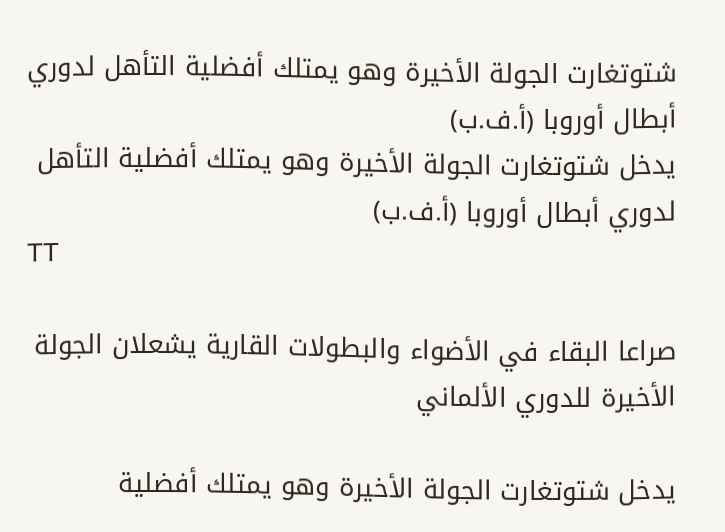شتوتغارت الجولة الأخيرة وهو يمتلك أفضلية التأهل لدوري أبطال أوروبا (أ.ف.ب)
يدخل شتوتغارت الجولة الأخيرة وهو يمتلك أفضلية التأهل لدوري أبطال أوروبا (أ.ف.ب)
TT

صراعا البقاء في الأضواء والبطولات القارية يشعلان الجولة الأخيرة للدوري الألماني

يدخل شتوتغارت الجولة الأخيرة وهو يمتلك أفضلية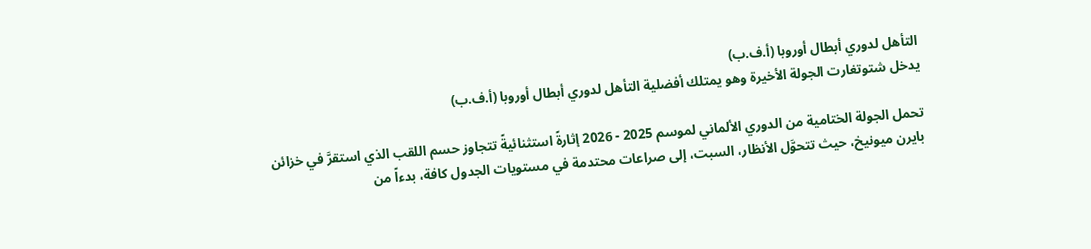التأهل لدوري أبطال أوروبا (أ.ف.ب)
يدخل شتوتغارت الجولة الأخيرة وهو يمتلك أفضلية التأهل لدوري أبطال أوروبا (أ.ف.ب)

تحمل الجولة الختامية من الدوري الألماني لموسم 2025 - 2026 إثارةً استثنائيةً تتجاوز حسم اللقب الذي استقرَّ في خزائن بايرن ميونيخ، حيث تتحوَّل الأنظار، السبت، إلى صراعات محتدمة في مستويات الجدول كافة، بدءاً من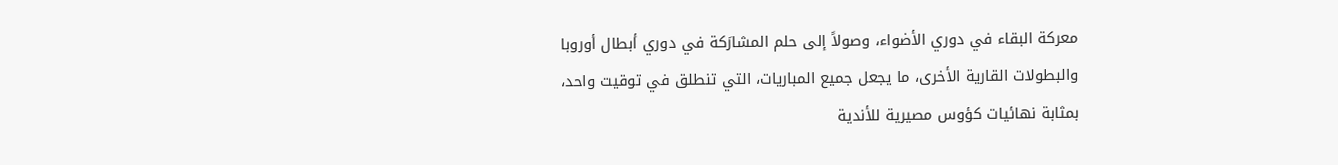معركة البقاء في دوري الأضواء، وصولاً إلى حلم المشارَكة في دوري أبطال أوروبا والبطولات القارية الأخرى، ما يجعل جميع المباريات، التي تنطلق في توقيت واحد، بمثابة نهائيات كؤوس مصيرية للأندية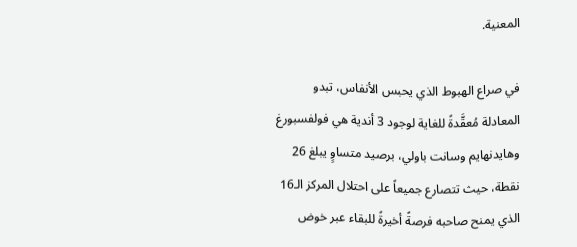المعنية.

في صراع الهبوط الذي يحبس الأنفاس، تبدو المعادلة مُعقَّدةً للغاية لوجود 3 أندية هي فولفسبورغ وهايدنهايم وسانت باولي، برصيد متساوٍ يبلغ 26 نقطة، حيث تتصارع جميعاً على احتلال المركز الـ16 الذي يمنح صاحبه فرصةً أخيرةً للبقاء عبر خوض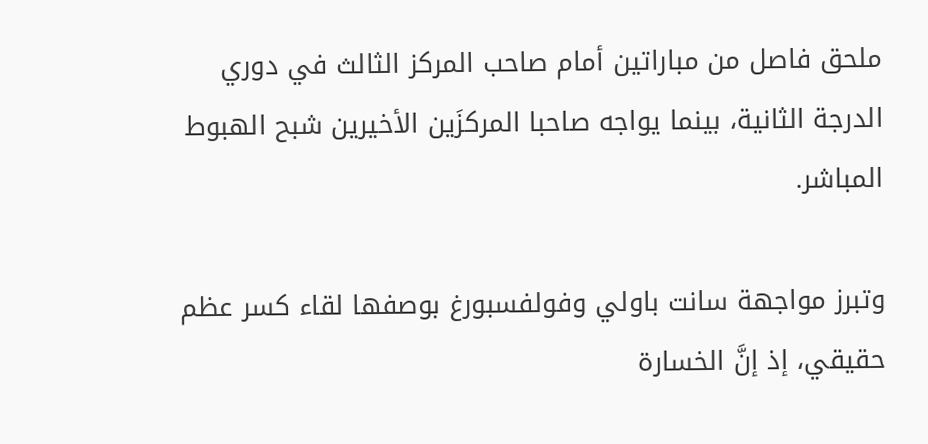ملحق فاصل من مباراتين أمام صاحب المركز الثالث في دوري الدرجة الثانية، بينما يواجه صاحبا المركزَين الأخيرين شبح الهبوط المباشر.

وتبرز مواجهة سانت باولي وفولفسبورغ بوصفها لقاء كسر عظم حقيقي، إذ إنَّ الخسارة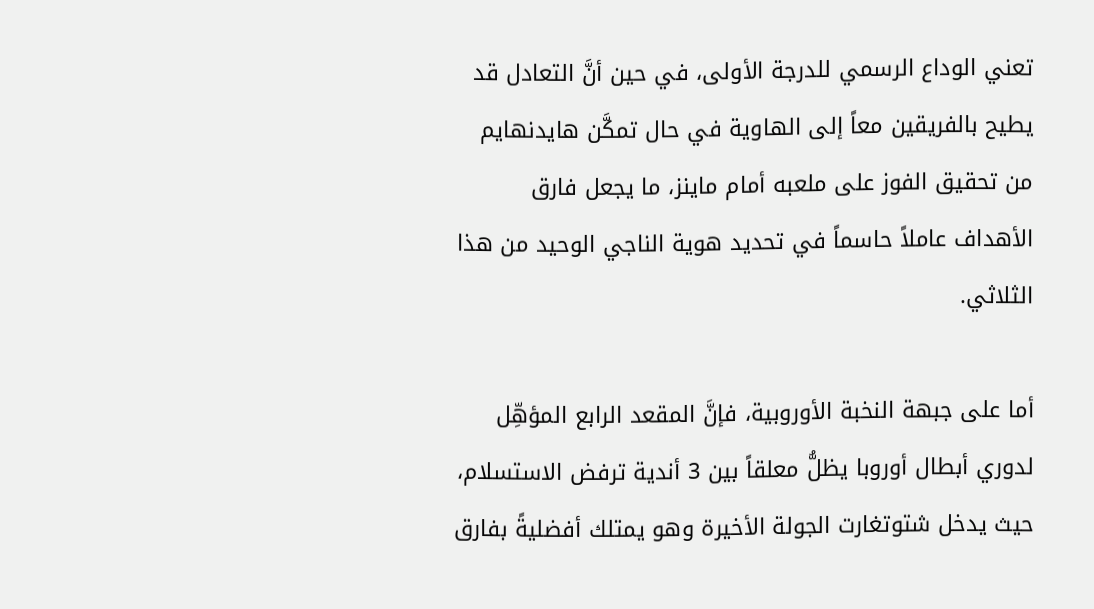تعني الوداع الرسمي للدرجة الأولى، في حين أنَّ التعادل قد يطيح بالفريقين معاً إلى الهاوية في حال تمكَّن هايدنهايم من تحقيق الفوز على ملعبه أمام ماينز، ما يجعل فارق الأهداف عاملاً حاسماً في تحديد هوية الناجي الوحيد من هذا الثلاثي.

أما على جبهة النخبة الأوروبية، فإنَّ المقعد الرابع المؤهِّل لدوري أبطال أوروبا يظلُّ معلقاً بين 3 أندية ترفض الاستسلام، حيث يدخل شتوتغارت الجولة الأخيرة وهو يمتلك أفضليةً بفارق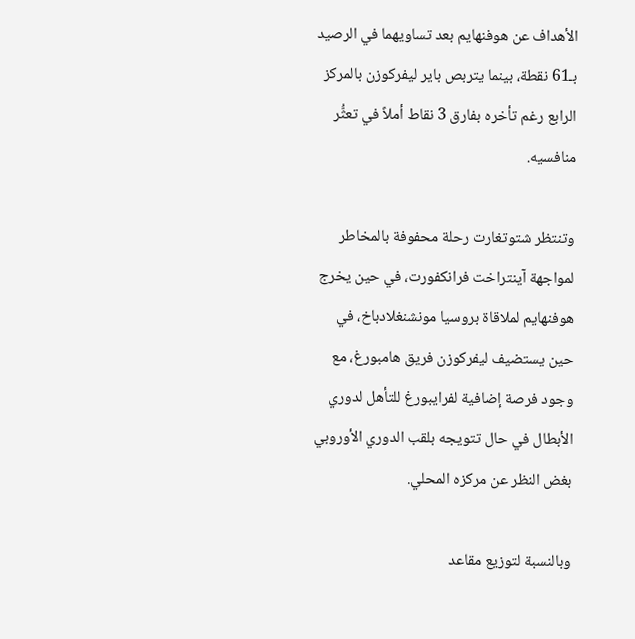الأهداف عن هوفنهايم بعد تساويهما في الرصيد بـ61 نقطة، بينما يتربص باير ليفركوزن بالمركز الرابع رغم تأخره بفارق 3 نقاط أملاً في تعثُّر منافسيه.

وتنتظر شتوتغارت رحلة محفوفة بالمخاطر لمواجهة آينتراخت فرانكفورت، في حين يخرج هوفنهايم لملاقاة بروسيا مونشنغلادباخ، في حين يستضيف ليفركوزن فريق هامبورغ، مع وجود فرصة إضافية لفرايبورغ للتأهل لدوري الأبطال في حال تتويجه بلقب الدوري الأوروبي بغض النظر عن مركزه المحلي.

وبالنسبة لتوزيع مقاعد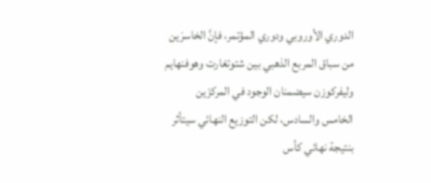الدوري الأوروبي ودوري المؤتمر، فإنَّ الخاسرَين من سباق المربع الذهبي بين شتوتغارت وهوفنهايم وليفركوزن سيضمنان الوجود في المركزَين الخامس والسادس، لكن التوزيع النهائي سيتأثر بنتيجة نهائي كأس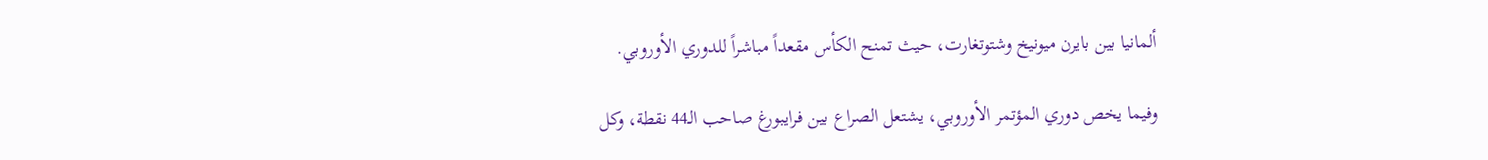ألمانيا بين بايرن ميونيخ وشتوتغارت، حيث تمنح الكأس مقعداً مباشراً للدوري الأوروبي.

وفيما يخص دوري المؤتمر الأوروبي، يشتعل الصراع بين فرايبورغ صاحب الـ44 نقطة، وكل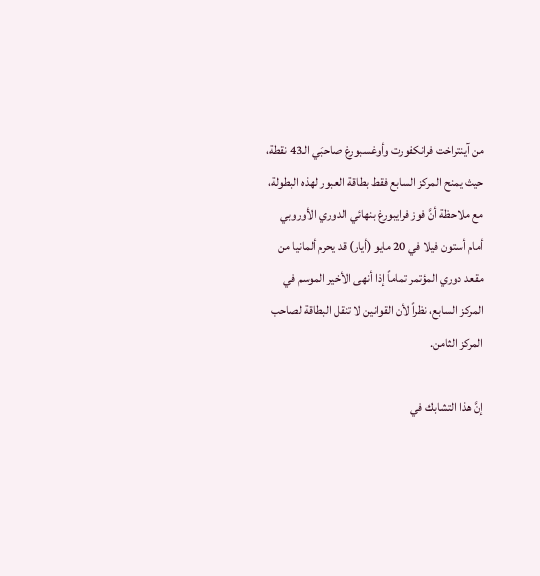من آينتراخت فرانكفورت وأوغسبورغ صاحبَي الـ43 نقطة، حيث يمنح المركز السابع فقط بطاقة العبور لهذه البطولة، مع ملاحظة أنَّ فوز فرايبورغ بنهائي الدوري الأوروبي أمام أستون فيلا في 20 مايو (أيار) قد يحرم ألمانيا من مقعد دوري المؤتمر تماماً إذا أنهى الأخير الموسم في المركز السابع، نظراً لأن القوانين لا تنقل البطاقة لصاحب المركز الثامن.

إنَّ هذا التشابك في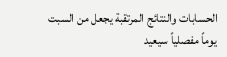الحسابات والنتائج المرتقبة يجعل من السبت يوماً مفصلياً سيعيد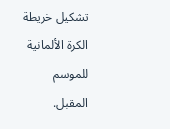تشكيل خريطة الكرة الألمانية للموسم المقبل.